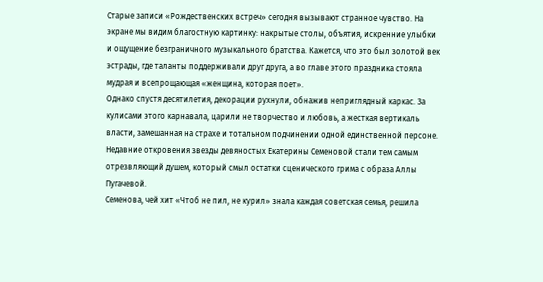Старые записи «Рождественских встреч» сегодня вызывают странное чувство. На экране мы видим благостную картинку: накрытые столы, объятия, искренние улыбки и ощущение безграничного музыкального братства. Кажется, что это был золотой век эстрады, где таланты поддерживали друг друга, а во главе этого праздника стояла мудрая и всепрощающая «женщина, которая поет».
Однако спустя десятилетия, декорации рухнули, обнажив неприглядный каркас. За кулисами этого карнавала, царили не творчество и любовь, а жесткая вертикаль власти, замешанная на страхе и тотальном подчинении одной единственной персоне.
Недавние откровения звезды девяностых Екатерины Семеновой стали тем самым отрезвляющий душем, который смыл остатки сценического грима с образа Аллы Пугачевой.
Семенова, чей хит «Чтоб не пил, не курил» знала каждая советская семья, решила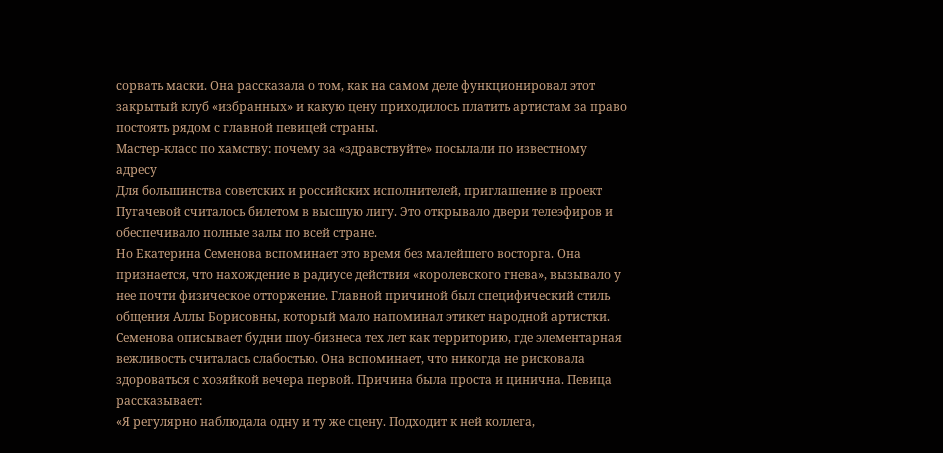сорвать маски. Она рассказала о том, как на самом деле функционировал этот закрытый клуб «избранных» и какую цену приходилось платить артистам за право постоять рядом с главной певицей страны.
Мастер-класс по хамству: почему за «здравствуйте» посылали по известному адресу
Для большинства советских и российских исполнителей, приглашение в проект Пугачевой считалось билетом в высшую лигу. Это открывало двери телеэфиров и обеспечивало полные залы по всей стране.
Но Екатерина Семенова вспоминает это время без малейшего восторга. Она признается, что нахождение в радиусе действия «королевского гнева», вызывало у нее почти физическое отторжение. Главной причиной был специфический стиль общения Аллы Борисовны, который мало напоминал этикет народной артистки.
Семенова описывает будни шоу-бизнеса тех лет как территорию, где элементарная вежливость считалась слабостью. Она вспоминает, что никогда не рисковала здороваться с хозяйкой вечера первой. Причина была проста и цинична. Певица рассказывает:
«Я регулярно наблюдала одну и ту же сцену. Подходит к ней коллега,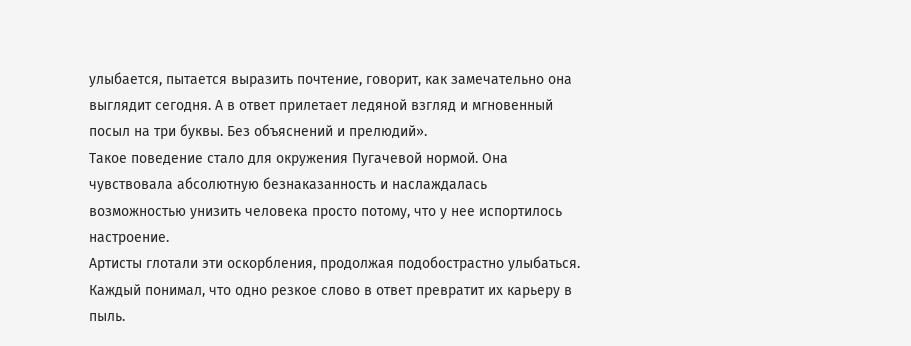улыбается, пытается выразить почтение, говорит, как замечательно она выглядит сегодня. А в ответ прилетает ледяной взгляд и мгновенный посыл на три буквы. Без объяснений и прелюдий».
Такое поведение стало для окружения Пугачевой нормой. Она чувствовала абсолютную безнаказанность и наслаждалась возможностью унизить человека просто потому, что у нее испортилось настроение.
Артисты глотали эти оскорбления, продолжая подобострастно улыбаться. Каждый понимал, что одно резкое слово в ответ превратит их карьеру в пыль.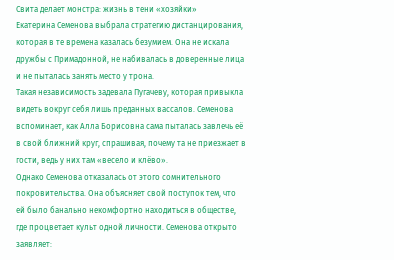Свита делает монстра: жизнь в тени «хозяйки»
Екатерина Семенова выбрала стратегию дистанцирования, которая в те времена казалась безумием. Она не искала дружбы с Примадонной, не набивалась в доверенные лица и не пыталась занять место у трона.
Такая независимость задевала Пугачеву, которая привыкла видеть вокруг себя лишь преданных вассалов. Семенова вспоминает, как Алла Борисовна сама пыталась завлечь её в свой ближний круг, спрашивая, почему та не приезжает в гости, ведь у них там «весело и клёво».
Однако Семенова отказалась от этого сомнительного покровительства. Она объясняет свой поступок тем, что ей было банально некомфортно находиться в обществе, где процветает культ одной личности. Семенова открыто заявляет: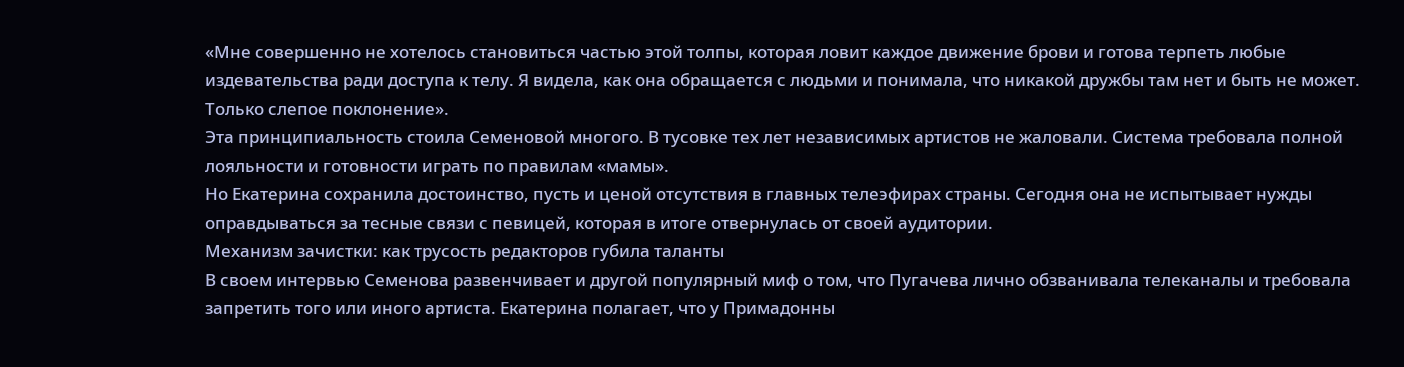«Мне совершенно не хотелось становиться частью этой толпы, которая ловит каждое движение брови и готова терпеть любые издевательства ради доступа к телу. Я видела, как она обращается с людьми и понимала, что никакой дружбы там нет и быть не может. Только слепое поклонение».
Эта принципиальность стоила Семеновой многого. В тусовке тех лет независимых артистов не жаловали. Система требовала полной лояльности и готовности играть по правилам «мамы».
Но Екатерина сохранила достоинство, пусть и ценой отсутствия в главных телеэфирах страны. Сегодня она не испытывает нужды оправдываться за тесные связи с певицей, которая в итоге отвернулась от своей аудитории.
Механизм зачистки: как трусость редакторов губила таланты
В своем интервью Семенова развенчивает и другой популярный миф о том, что Пугачева лично обзванивала телеканалы и требовала запретить того или иного артиста. Екатерина полагает, что у Примадонны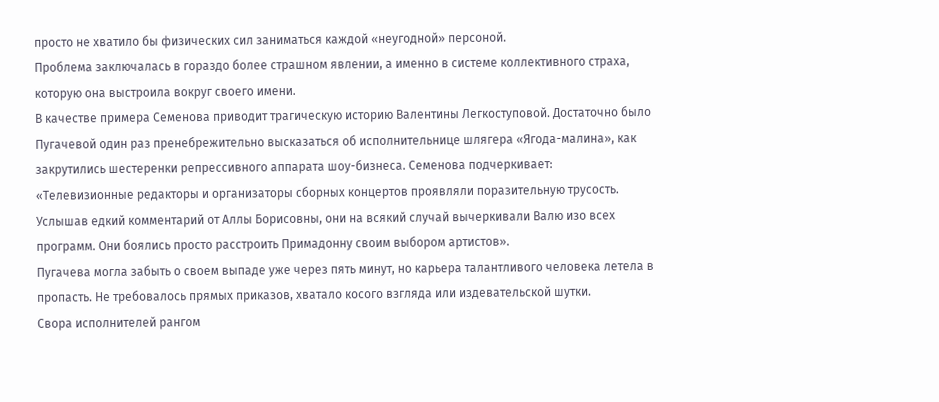просто не хватило бы физических сил заниматься каждой «неугодной» персоной.
Проблема заключалась в гораздо более страшном явлении, а именно в системе коллективного страха, которую она выстроила вокруг своего имени.
В качестве примера Семенова приводит трагическую историю Валентины Легкоступовой. Достаточно было Пугачевой один раз пренебрежительно высказаться об исполнительнице шлягера «Ягода-малина», как закрутились шестеренки репрессивного аппарата шоу-бизнеса. Семенова подчеркивает:
«Телевизионные редакторы и организаторы сборных концертов проявляли поразительную трусость. Услышав едкий комментарий от Аллы Борисовны, они на всякий случай вычеркивали Валю изо всех программ. Они боялись просто расстроить Примадонну своим выбором артистов».
Пугачева могла забыть о своем выпаде уже через пять минут, но карьера талантливого человека летела в пропасть. Не требовалось прямых приказов, хватало косого взгляда или издевательской шутки.
Свора исполнителей рангом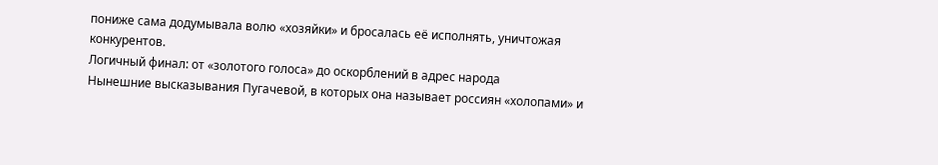пониже сама додумывала волю «хозяйки» и бросалась её исполнять, уничтожая конкурентов.
Логичный финал: от «золотого голоса» до оскорблений в адрес народа
Нынешние высказывания Пугачевой, в которых она называет россиян «холопами» и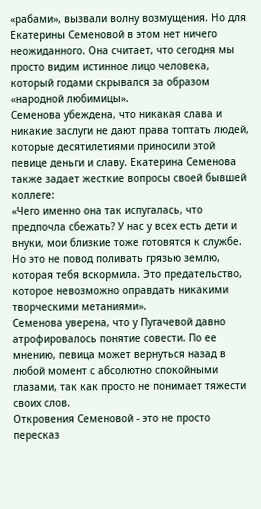«рабами», вызвали волну возмущения. Но для Екатерины Семеновой в этом нет ничего неожиданного. Она считает, что сегодня мы просто видим истинное лицо человека, который годами скрывался за образом «народной любимицы».
Семенова убеждена, что никакая слава и никакие заслуги не дают права топтать людей, которые десятилетиями приносили этой певице деньги и славу. Екатерина Семенова также задает жесткие вопросы своей бывшей коллеге:
«Чего именно она так испугалась, что предпочла сбежать? У нас у всех есть дети и внуки, мои близкие тоже готовятся к службе. Но это не повод поливать грязью землю, которая тебя вскормила. Это предательство, которое невозможно оправдать никакими творческими метаниями».
Семенова уверена, что у Пугачевой давно атрофировалось понятие совести. По ее мнению, певица может вернуться назад в любой момент с абсолютно спокойными глазами, так как просто не понимает тяжести своих слов.
Откровения Семеновой - это не просто пересказ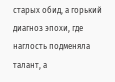старых обид, а горький диагноз эпохи, где наглость подменяла талант, а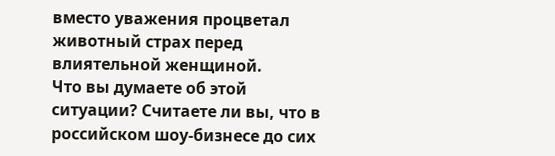вместо уважения процветал животный страх перед влиятельной женщиной.
Что вы думаете об этой ситуации? Считаете ли вы, что в российском шоу-бизнесе до сих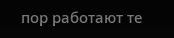пор работают те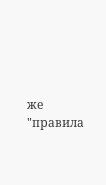же "правила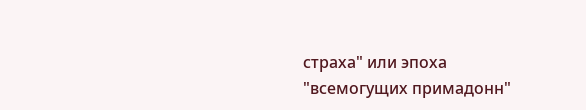страха" или эпоха "всемогущих примадонн"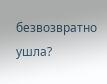безвозвратно ушла?